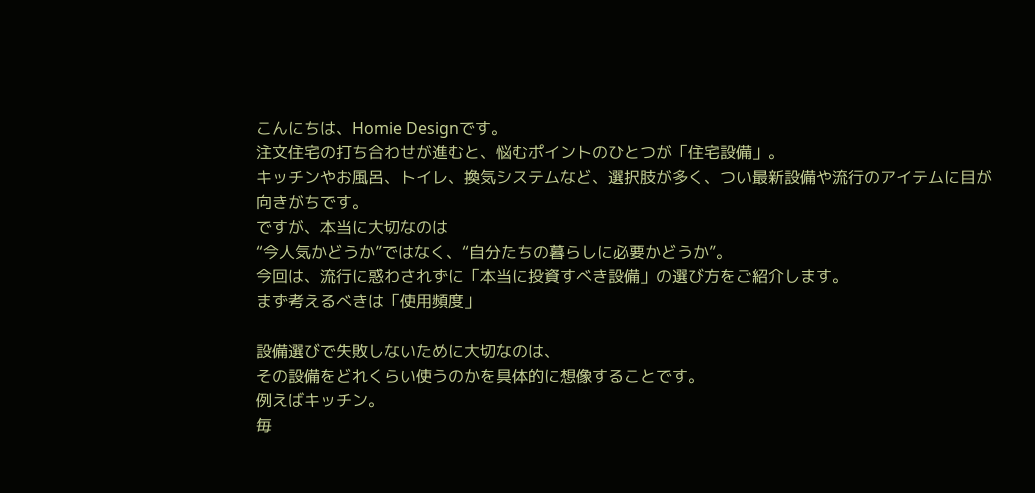こんにちは、Homie Designです。
注文住宅の打ち合わせが進むと、悩むポイントのひとつが「住宅設備」。
キッチンやお風呂、トイレ、換気システムなど、選択肢が多く、つい最新設備や流行のアイテムに目が向きがちです。
ですが、本当に大切なのは
“今人気かどうか”ではなく、“自分たちの暮らしに必要かどうか”。
今回は、流行に惑わされずに「本当に投資すべき設備」の選び方をご紹介します。
まず考えるべきは「使用頻度」

設備選びで失敗しないために大切なのは、
その設備をどれくらい使うのかを具体的に想像することです。
例えばキッチン。
毎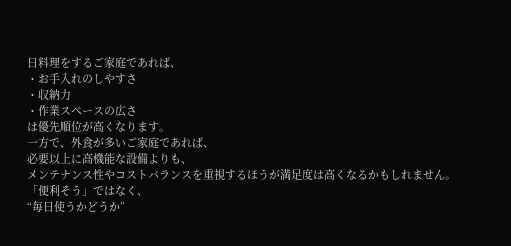日料理をするご家庭であれば、
・お手入れのしやすさ
・収納力
・作業スペースの広さ
は優先順位が高くなります。
一方で、外食が多いご家庭であれば、
必要以上に高機能な設備よりも、
メンテナンス性やコストバランスを重視するほうが満足度は高くなるかもしれません。
「便利そう」ではなく、
“毎日使うかどうか”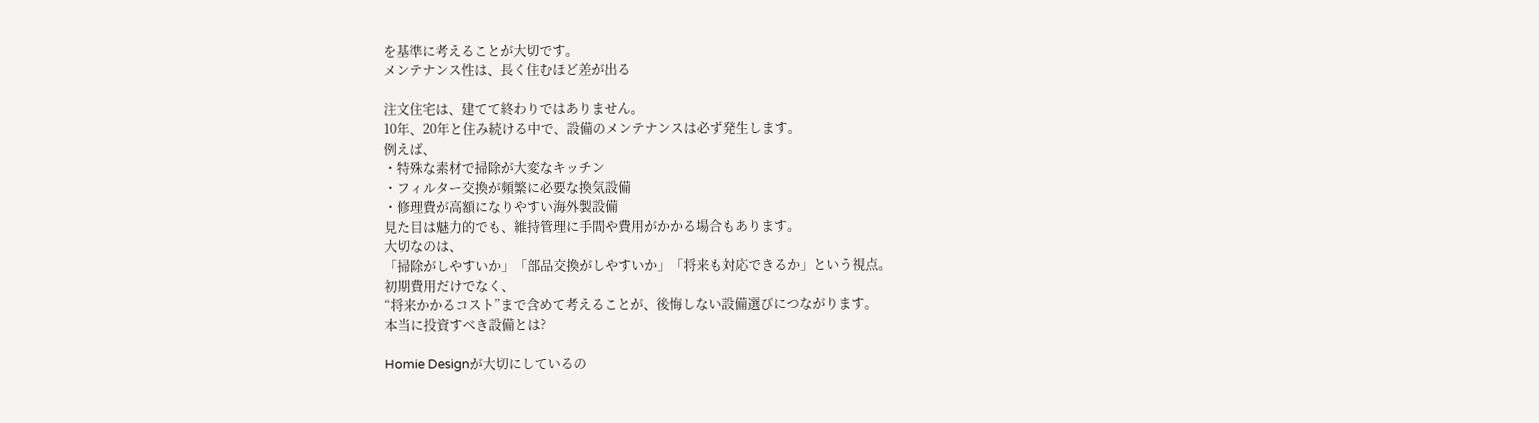を基準に考えることが大切です。
メンテナンス性は、長く住むほど差が出る

注文住宅は、建てて終わりではありません。
10年、20年と住み続ける中で、設備のメンテナンスは必ず発生します。
例えば、
・特殊な素材で掃除が大変なキッチン
・フィルター交換が頻繁に必要な換気設備
・修理費が高額になりやすい海外製設備
見た目は魅力的でも、維持管理に手間や費用がかかる場合もあります。
大切なのは、
「掃除がしやすいか」「部品交換がしやすいか」「将来も対応できるか」という視点。
初期費用だけでなく、
“将来かかるコスト”まで含めて考えることが、後悔しない設備選びにつながります。
本当に投資すべき設備とは?

Homie Designが大切にしているの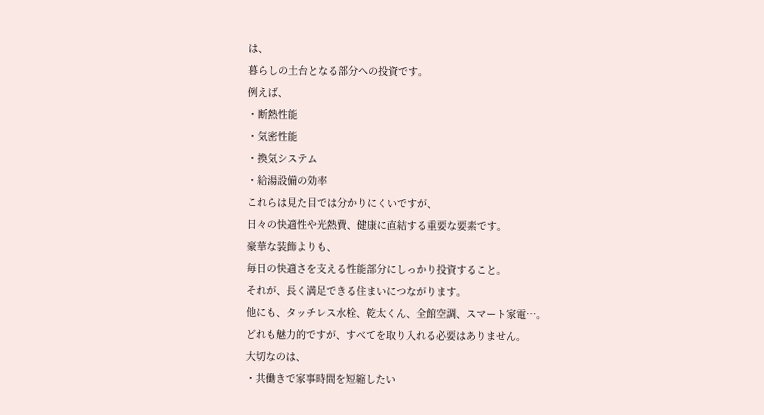は、
暮らしの土台となる部分への投資です。
例えば、
・断熱性能
・気密性能
・換気システム
・給湯設備の効率
これらは見た目では分かりにくいですが、
日々の快適性や光熱費、健康に直結する重要な要素です。
豪華な装飾よりも、
毎日の快適さを支える性能部分にしっかり投資すること。
それが、長く満足できる住まいにつながります。
他にも、タッチレス水栓、乾太くん、全館空調、スマート家電…。
どれも魅力的ですが、すべてを取り入れる必要はありません。
大切なのは、
・共働きで家事時間を短縮したい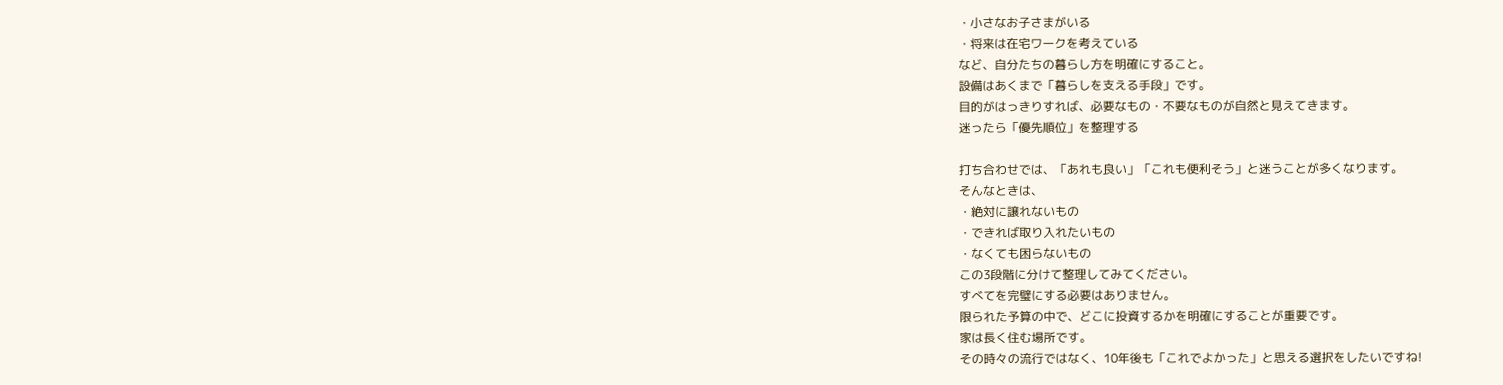・小さなお子さまがいる
・将来は在宅ワークを考えている
など、自分たちの暮らし方を明確にすること。
設備はあくまで「暮らしを支える手段」です。
目的がはっきりすれば、必要なもの・不要なものが自然と見えてきます。
迷ったら「優先順位」を整理する

打ち合わせでは、「あれも良い」「これも便利そう」と迷うことが多くなります。
そんなときは、
・絶対に譲れないもの
・できれば取り入れたいもの
・なくても困らないもの
この3段階に分けて整理してみてください。
すべてを完璧にする必要はありません。
限られた予算の中で、どこに投資するかを明確にすることが重要です。
家は長く住む場所です。
その時々の流行ではなく、10年後も「これでよかった」と思える選択をしたいですね!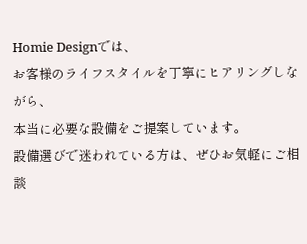Homie Designでは、
お客様のライフスタイルを丁寧にヒアリングしながら、
本当に必要な設備をご提案しています。
設備選びで迷われている方は、ぜひお気軽にご相談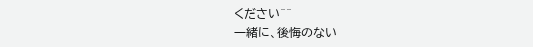ください^^
一緒に、後悔のない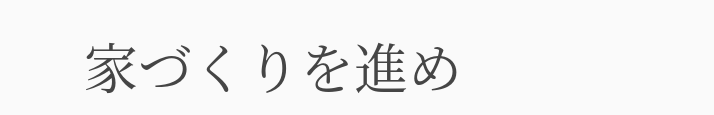家づくりを進め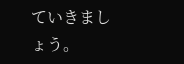ていきましょう。